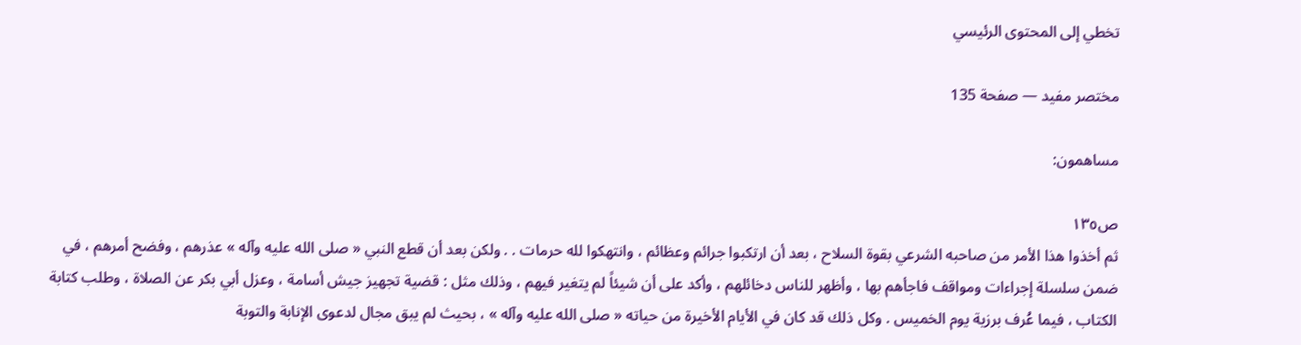تخطي إلى المحتوى الرئيسي

مختصر مفيد — صفحة 135

مساهمون:

ص١٣٥
ثم أخذوا هذا الأمر من صاحبه الشرعي بقوة السلاح ، بعد أن ارتكبوا جرائم وعظائم ، وانتهكوا لله حرمات . . ولكن بعد أن قطع النبي « صلى الله عليه وآله » عذرهم ، وفضح أمرهم ، في ضمن سلسلة إجراءات ومواقف فاجأهم بها ، وأظهر للناس دخائلهم ، وأكد على أن شيئاً لم يتغير فيهم ، وذلك مثل : قضية تجهيز جيش أسامة ، وعزل أبي بكر عن الصلاة ، وطلب كتابة الكتاب ، فيما عُرف برزية يوم الخميس . وكل ذلك قد كان في الأيام الأخيرة من حياته « صلى الله عليه وآله » ، بحيث لم يبق مجال لدعوى الإنابة والتوبة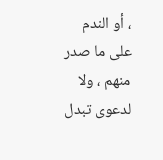، أو الندم على ما صدر منهم ، ولا لدعوى تبدل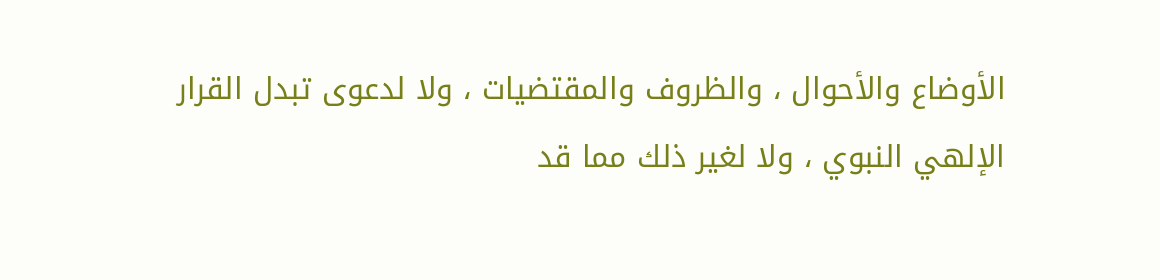الأوضاع والأحوال ، والظروف والمقتضيات ، ولا لدعوى تبدل القرار الإلهي النبوي ، ولا لغير ذلك مما قد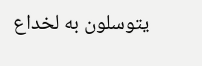يتوسلون به لخداع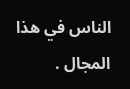الناس في هذا المجال .